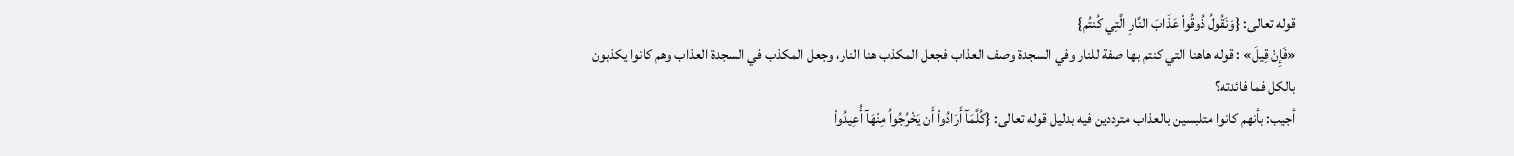قوله تعالى: {وَنَقُولُ ذُوقُواْ عَذَابَ النَّارِ الَّتِي كُنتُم}
«فَإِنْ قِيلَ» : قوله هاهنا التي كنتم بها صفة للنار وفي السجدة وصف العذاب فجعل المكذب هنا النار، وجعل المكذب في السجدة العذاب وهم كانوا يكذبون بالكل فما فائدته؟
أجيب: بأنهم كانوا متلبسين بالعذاب مترددين فيه بدليل قوله تعالى: {كُلَّمَآ أَرَادُواْ أَن يَخْرُجُواُ مِنْهَآ أُعِيدُواْ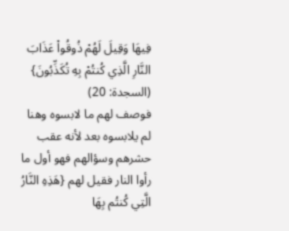فِيهَا وَقِيلَ لَهُمْ ذُوقُواْ عَذَابَ النَّارِ الَّذِي كُنتُمْ بِهِ تُكَذِّبُونَ} (السجدة: 20)
فوصف لهم ما لابسوه وهنا لم يلابسوه بعد لأنه عقب حشرهم وسؤالهم فهو أول ما رأوا النار فقيل لهم {هَذِهِ النَّارُ الَّتِي كُنتُم بِهَا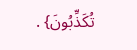تُكَذِّبُونَ} .